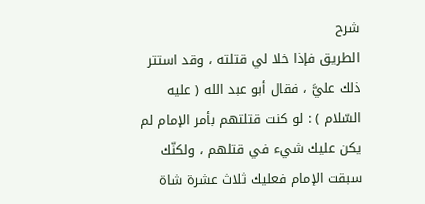شرح
الطريق فإذا خلا لي قتلته ، وقد استتر ذلك عليَّ ، فقال أبو عبد الله ( عليه السّلام ) : لو كنت قتلتهم بأمر الإمام لم يكن عليك شيء في قتلهم ، ولكنّك سبقت الإمام فعليك ثلاث عشرة شاة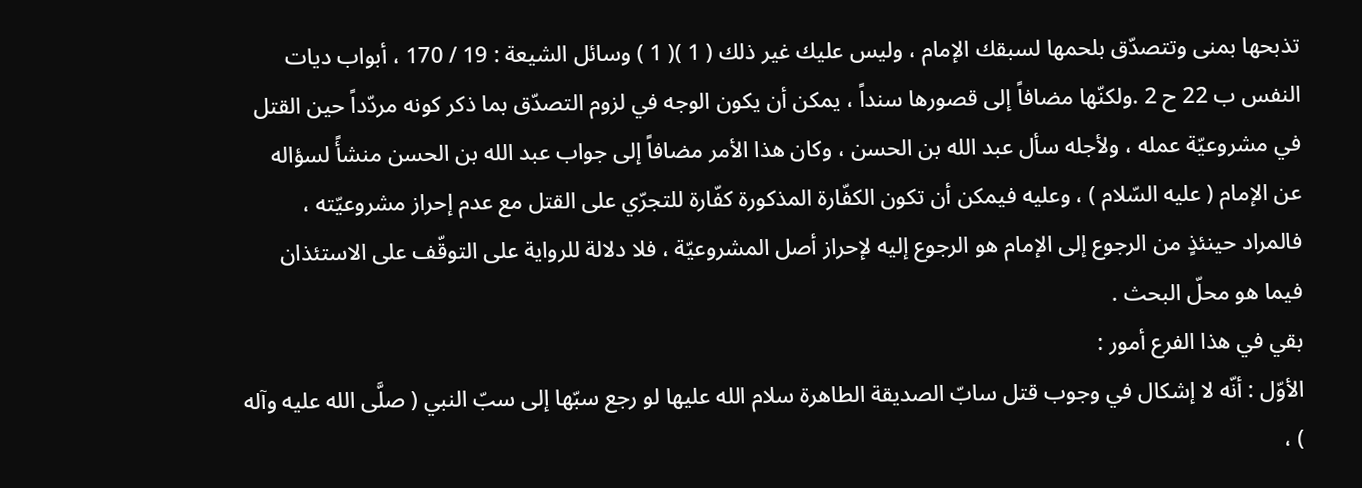تذبحها بمنى وتتصدّق بلحمها لسبقك الإمام ، وليس عليك غير ذلك ( 1 )( 1 ) وسائل الشيعة : 19 / 170 ، أبواب ديات النفس ب 22 ح 2 .ولكنّها مضافاً إلى قصورها سنداً ، يمكن أن يكون الوجه في لزوم التصدّق بما ذكر كونه مردّداً حين القتل في مشروعيّة عمله ، ولأجله سأل عبد الله بن الحسن ، وكان هذا الأمر مضافاً إلى جواب عبد الله بن الحسن منشأً لسؤاله عن الإمام ( عليه السّلام ) ، وعليه فيمكن أن تكون الكفّارة المذكورة كفّارة للتجرّي على القتل مع عدم إحراز مشروعيّته ، فالمراد حينئذٍ من الرجوع إلى الإمام هو الرجوع إليه لإحراز أصل المشروعيّة ، فلا دلالة للرواية على التوقّف على الاستئذان فيما هو محلّ البحث .
بقي في هذا الفرع أمور :
الأوّل : أنّه لا إشكال في وجوب قتل سابّ الصديقة الطاهرة سلام الله عليها لو رجع سبّها إلى سبّ النبي ( صلَّى الله عليه وآله ) ،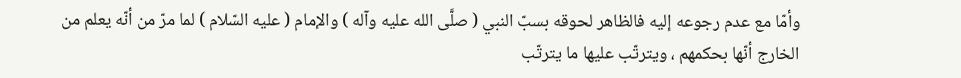وأمّا مع عدم رجوعه إليه فالظاهر لحوقه بسبّ النبي ( صلَّى الله عليه وآله ) والإمام ( عليه السّلام ) لما مرّ من أنّه يعلم من الخارج أنّها بحكمهم ، ويترتّب عليها ما يترتّب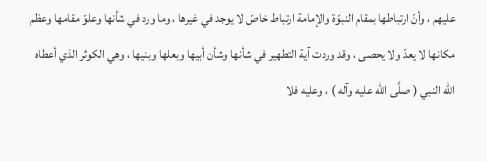عليهم ، وأنّ ارتباطها بمقام النبوّة والإمامة ارتباط خاصّ لا يوجد في غيرها ، وما ورد في شأنها وعلوّ مقامها وعظم مكانها لا يعدّ ولا يحصى ، وقد وردت آية التطهير في شأنها وشأن أبيها وبعلها وبنيها ، وهي الكوثر الذي أعطاه الله النبي ( صلَّى الله عليه وآله ) ، وعليه فلا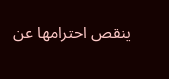ينقص احترامها عن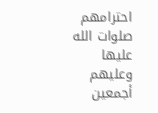احترامهم صلوات الله عليها وعليهم أجمعين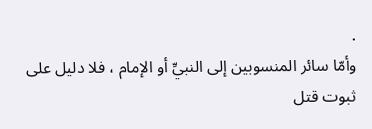.
وأمّا سائر المنسوبين إلى النبيِّ أو الإمام ، فلا دليل على ثبوت قتل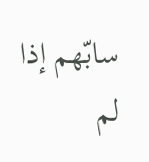سابّهم إذا لم